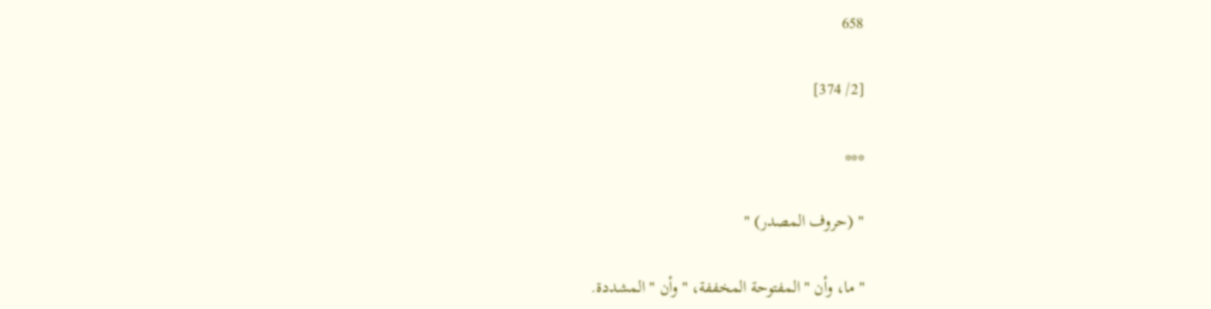658

[2/ 374]

***

" (حروف المصدر) "

" ما، وأن " المفتوحة المخففة، " وأن " المشددة.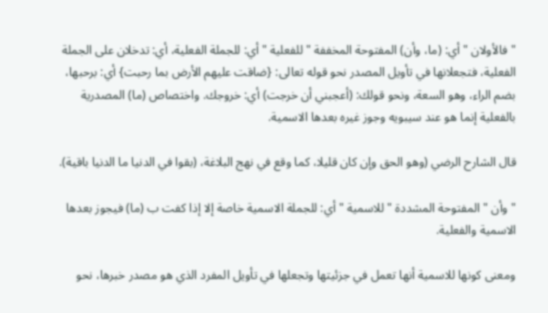" فالأولان " أي: (ما، وأن) المفتوحة المخففة " للفعلية " أي: للجملة الفعلية، أي: تدخلان على الجملة الفعلية، فتجعلانها في تأويل المصدر نحو قوله تعالى: {ضاقت عليهم الأرض بما رحبت} أي: برحبها، بضم الراء، وهو السعة، ونحو قولك: (أعجبني أن خرجت) أي: خروجك. واختصاص (ما) المصدرية بالفعلية إنما هو عند سيبويه وجوز غيره بعدها الاسمية.

قال الشارح الرضي (وهو الحق وإن كان قليلا، كما وقع في نهج البلاغة، (بقوا في الدنيا ما الدنيا باقية).

" وأن " المفتوحة المشددة " للاسمية " أي: للجملة الاسمية خاصة إلا إذا كفت ب (ما) فيجوز بعدها الاسمية والفعلية.

ومعنى كونها للاسمية أنها تعمل في جزئيتها وتجعلها في تأويل المفرد الذي هو مصدر خبرها، نحو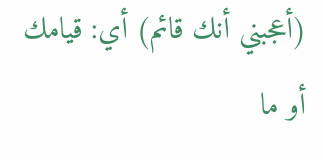(أعجبني أنك قائم) أي: قيامك أو ما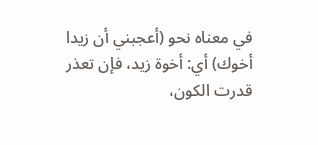في معناه نحو (أعجبني أن زيدا أخوك) أي: أخوة زيد، فإن تعذر قدرت الكون،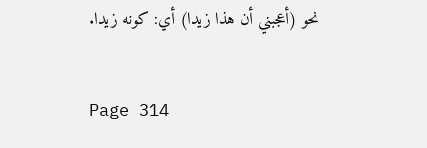نحو (أعجبني أن هذا زيدا) أي: كونه زيدا.

Page 314